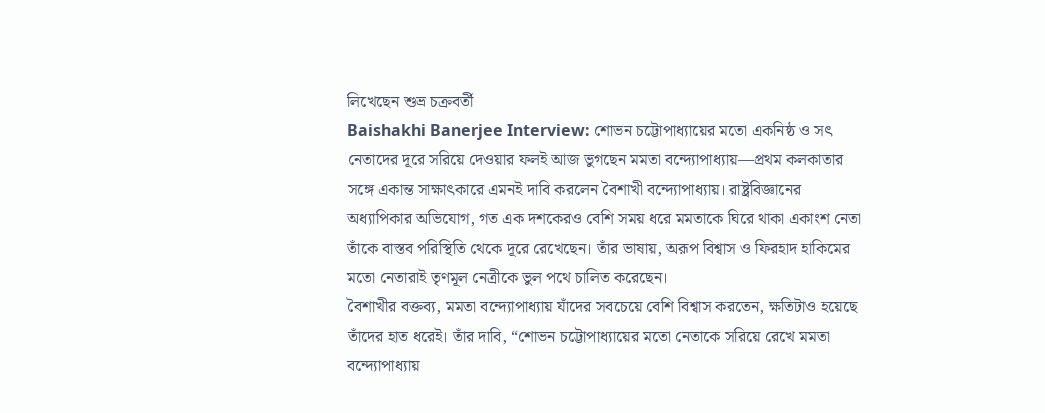লিখেছেন শুভ্র চক্রবর্তী
Baishakhi Banerjee Interview: শোভন চট্টোপাধ্যায়ের মতো একনিষ্ঠ ও সৎ নেতাদের দূরে সরিয়ে দেওয়ার ফলই আজ ভুগছেন মমতা বন্দ্যোপাধ্যায়—প্রথম কলকাতার সঙ্গে একান্ত সাক্ষাৎকারে এমনই দাবি করলেন বৈশাখী বন্দ্যোপাধ্যায়। রাষ্ট্রবিজ্ঞানের অধ্যাপিকার অভিযোগ, গত এক দশকেরও বেশি সময় ধরে মমতাকে ঘিরে থাকা একাংশ নেতা তাঁকে বাস্তব পরিস্থিতি থেকে দূরে রেখেছেন। তাঁর ভাষায়, অরূপ বিশ্বাস ও ফিরহাদ হাকিমের মতো নেতারাই তৃণমূল নেত্রীকে ভুল পথে চালিত করেছেন।
বৈশাখীর বক্তব্য, মমতা বন্দ্যোপাধ্যায় যাঁদের সবচেয়ে বেশি বিশ্বাস করতেন, ক্ষতিটাও হয়েছে তাঁদের হাত ধরেই। তাঁর দাবি, “শোভন চট্টোপাধ্যায়ের মতো নেতাকে সরিয়ে রেখে মমতা বন্দ্যোপাধ্যায়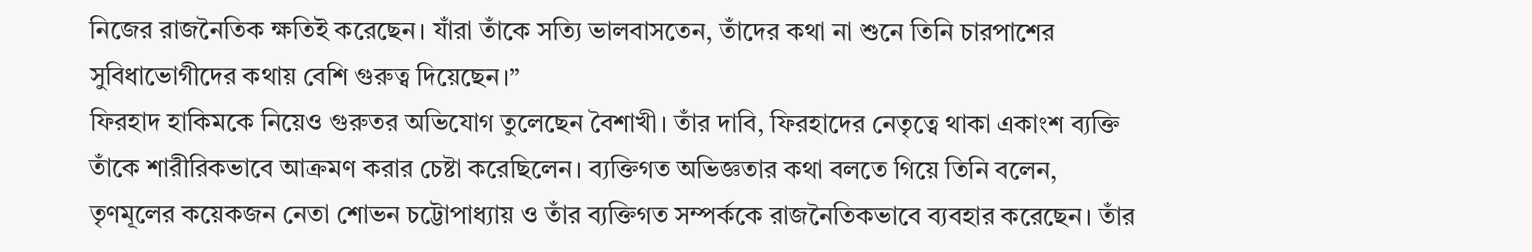নিজের রাজনৈতিক ক্ষতিই করেছেন। যাঁরা তাঁকে সত্যি ভালবাসতেন, তাঁদের কথা না শুনে তিনি চারপাশের সুবিধাভোগীদের কথায় বেশি গুরুত্ব দিয়েছেন।”
ফিরহাদ হাকিমকে নিয়েও গুরুতর অভিযোগ তুলেছেন বৈশাখী। তাঁর দাবি, ফিরহাদের নেতৃত্বে থাকা একাংশ ব্যক্তি তাঁকে শারীরিকভাবে আক্রমণ করার চেষ্টা করেছিলেন। ব্যক্তিগত অভিজ্ঞতার কথা বলতে গিয়ে তিনি বলেন, তৃণমূলের কয়েকজন নেতা শোভন চট্টোপাধ্যায় ও তাঁর ব্যক্তিগত সম্পর্ককে রাজনৈতিকভাবে ব্যবহার করেছেন। তাঁর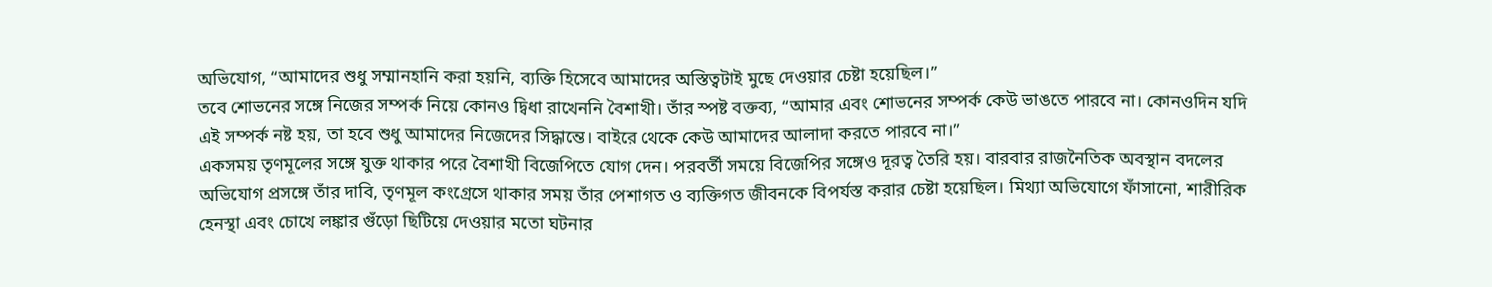অভিযোগ, “আমাদের শুধু সম্মানহানি করা হয়নি, ব্যক্তি হিসেবে আমাদের অস্তিত্বটাই মুছে দেওয়ার চেষ্টা হয়েছিল।”
তবে শোভনের সঙ্গে নিজের সম্পর্ক নিয়ে কোনও দ্বিধা রাখেননি বৈশাখী। তাঁর স্পষ্ট বক্তব্য, “আমার এবং শোভনের সম্পর্ক কেউ ভাঙতে পারবে না। কোনওদিন যদি এই সম্পর্ক নষ্ট হয়, তা হবে শুধু আমাদের নিজেদের সিদ্ধান্তে। বাইরে থেকে কেউ আমাদের আলাদা করতে পারবে না।”
একসময় তৃণমূলের সঙ্গে যুক্ত থাকার পরে বৈশাখী বিজেপিতে যোগ দেন। পরবর্তী সময়ে বিজেপির সঙ্গেও দূরত্ব তৈরি হয়। বারবার রাজনৈতিক অবস্থান বদলের অভিযোগ প্রসঙ্গে তাঁর দাবি, তৃণমূল কংগ্রেসে থাকার সময় তাঁর পেশাগত ও ব্যক্তিগত জীবনকে বিপর্যস্ত করার চেষ্টা হয়েছিল। মিথ্যা অভিযোগে ফাঁসানো, শারীরিক হেনস্থা এবং চোখে লঙ্কার গুঁড়ো ছিটিয়ে দেওয়ার মতো ঘটনার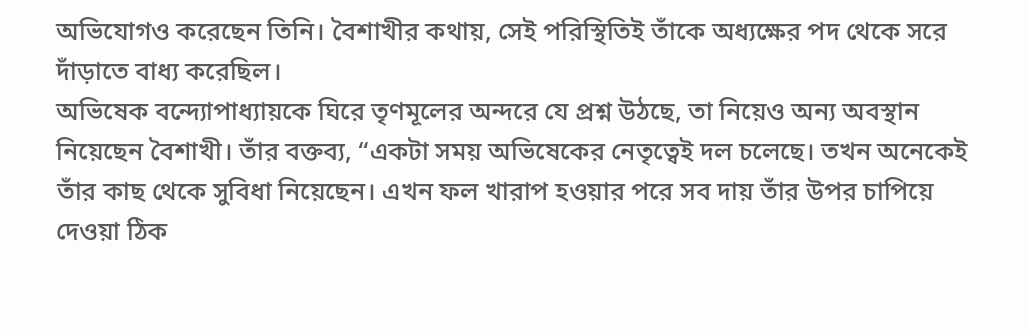অভিযোগও করেছেন তিনি। বৈশাখীর কথায়, সেই পরিস্থিতিই তাঁকে অধ্যক্ষের পদ থেকে সরে দাঁড়াতে বাধ্য করেছিল।
অভিষেক বন্দ্যোপাধ্যায়কে ঘিরে তৃণমূলের অন্দরে যে প্রশ্ন উঠছে, তা নিয়েও অন্য অবস্থান নিয়েছেন বৈশাখী। তাঁর বক্তব্য, “একটা সময় অভিষেকের নেতৃত্বেই দল চলেছে। তখন অনেকেই তাঁর কাছ থেকে সুবিধা নিয়েছেন। এখন ফল খারাপ হওয়ার পরে সব দায় তাঁর উপর চাপিয়ে দেওয়া ঠিক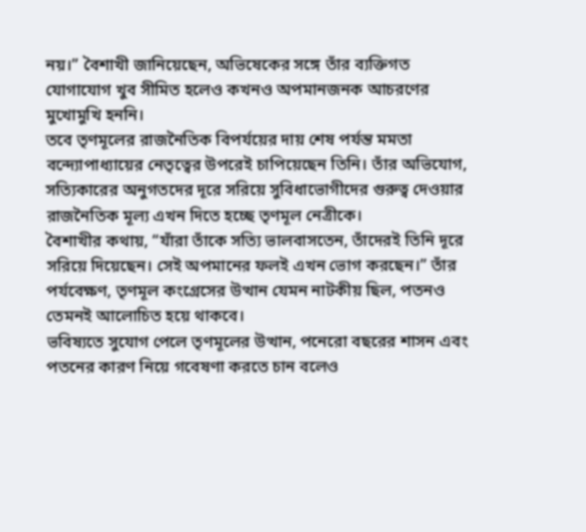নয়।” বৈশাখী জানিয়েছেন, অভিষেকের সঙ্গে তাঁর ব্যক্তিগত যোগাযোগ খুব সীমিত হলেও কখনও অপমানজনক আচরণের মুখোমুখি হননি।
তবে তৃণমূলের রাজনৈতিক বিপর্যয়ের দায় শেষ পর্যন্ত মমতা বন্দ্যোপাধ্যায়ের নেতৃত্বের উপরেই চাপিয়েছেন তিনি। তাঁর অভিযোগ, সত্যিকারের অনুগতদের দূরে সরিয়ে সুবিধাভোগীদের গুরুত্ব দেওয়ার রাজনৈতিক মূল্য এখন দিতে হচ্ছে তৃণমূল নেত্রীকে।
বৈশাখীর কথায়, “যাঁরা তাঁকে সত্যি ভালবাসতেন, তাঁদেরই তিনি দূরে সরিয়ে দিয়েছেন। সেই অপমানের ফলই এখন ভোগ করছেন।” তাঁর পর্যবেক্ষণ, তৃণমূল কংগ্রেসের উত্থান যেমন নাটকীয় ছিল, পতনও তেমনই আলোচিত হয়ে থাকবে।
ভবিষ্যতে সুযোগ পেলে তৃণমূলের উত্থান, পনেরো বছরের শাসন এবং পতনের কারণ নিয়ে গবেষণা করতে চান বলেও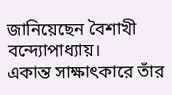জানিয়েছেন বৈশাখী বন্দ্যোপাধ্যায়।
একান্ত সাক্ষাৎকারে তাঁর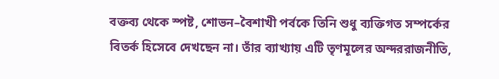বক্তব্য থেকে স্পষ্ট, শোভন–বৈশাখী পর্বকে তিনি শুধু ব্যক্তিগত সম্পর্কের বিতর্ক হিসেবে দেখছেন না। তাঁর ব্যাখ্যায় এটি তৃণমূলের অন্দররাজনীতি,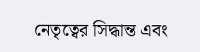নেতৃত্বের সিদ্ধান্ত এবং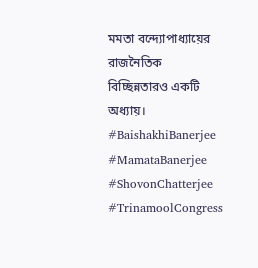মমতা বন্দ্যোপাধ্যায়ের রাজনৈতিক বিচ্ছিন্নতারও একটি অধ্যায়।
#BaishakhiBanerjee #MamataBanerjee #ShovonChatterjee #TrinamoolCongress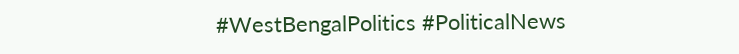#WestBengalPolitics #PoliticalNews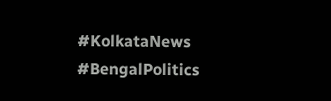#KolkataNews #BengalPolitics